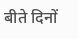बीते दिनों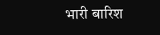भारी बारिश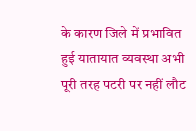के कारण जिले में प्रभावित हुई यातायात व्यवस्था अभी पूरी तरह पटरी पर नहीं लौट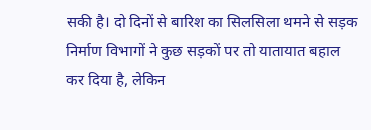सकी है। दो दिनों से बारिश का सिलसिला थमने से सड़क निर्माण विभागों ने कुछ सड़कों पर तो यातायात बहाल कर दिया है, लेकिन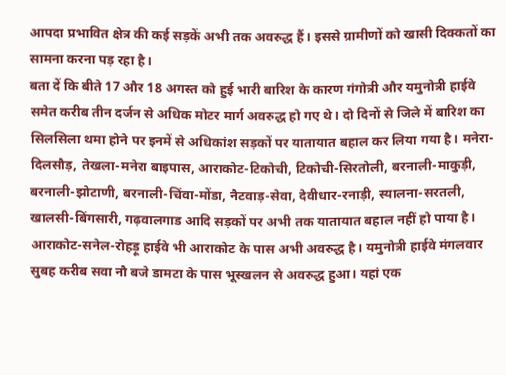आपदा प्रभावित क्षेत्र की कई सड़कें अभी तक अवरुद्ध हैं। इससे ग्रामीणों को खासी दिक्कतों का सामना करना पड़ रहा है।
बता दें कि बीते 17 और 18 अगस्त को हुई भारी बारिश के कारण गंगोत्री और यमुनोत्री हाईवे समेत करीब तीन दर्जन से अधिक मोटर मार्ग अवरुद्ध हो गए थे। दो दिनों से जिले में बारिश का सिलसिला थमा होने पर इनमें से अधिकांश सड़कों पर यातायात बहाल कर लिया गया है। मनेरा-दिलसौड़, तेखला-मनेरा बाइपास, आराकोट-टिकोची, टिकोची-सिरतोली, बरनाली-माकुड़ी, बरनाली-झोटाणी, बरनाली-चिंवा-मोंडा, नैटवाड़-सेवा, देवीधार-रनाड़ी, स्यालना-सरतली, खालसी-बिंगसारी, गढ़वालगाड आदि सड़कों पर अभी तक यातायात बहाल नहीं हो पाया है। आराकोट-सनेल-रोहड़ू हाईवे भी आराकोट के पास अभी अवरुद्ध है। यमुनोत्री हाईवे मंगलवार सुबह करीब सवा नौ बजे डामटा के पास भूस्खलन से अवरुद्ध हुआ। यहां एक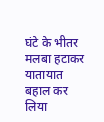घंटे के भीतर मलबा हटाकर यातायात बहाल कर लिया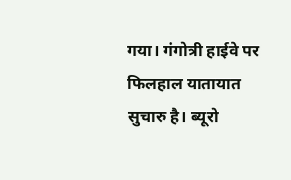गया। गंगोत्री हाईवे पर फिलहाल यातायात सुचारु है। ब्यूरो